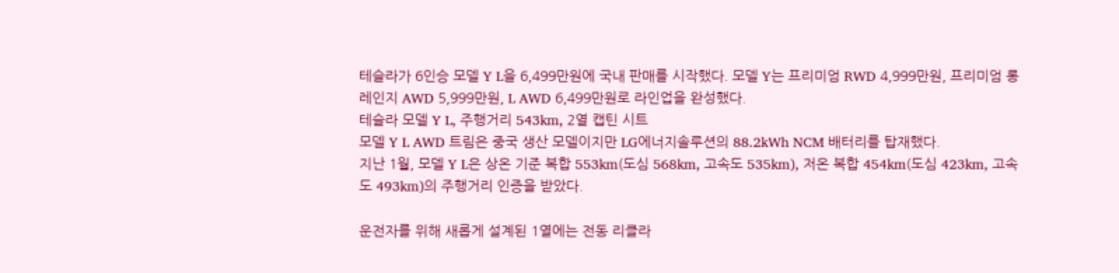테슬라가 6인승 모델 Y L을 6,499만원에 국내 판매를 시작했다. 모델 Y는 프리미엄 RWD 4,999만원, 프리미엄 롱레인지 AWD 5,999만원, L AWD 6,499만원로 라인업을 완성했다.
테슬라 모델 Y L, 주행거리 543km, 2열 캡틴 시트
모델 Y L AWD 트림은 중국 생산 모델이지만 LG에너지솔루션의 88.2kWh NCM 배터리를 탑재했다.
지난 1월, 모델 Y L은 상온 기준 복합 553km(도심 568km, 고속도 535km), 저온 복합 454km(도심 423km, 고속도 493km)의 주행거리 인증을 받았다.

운전자를 위해 새롭게 설계된 1열에는 전동 리클라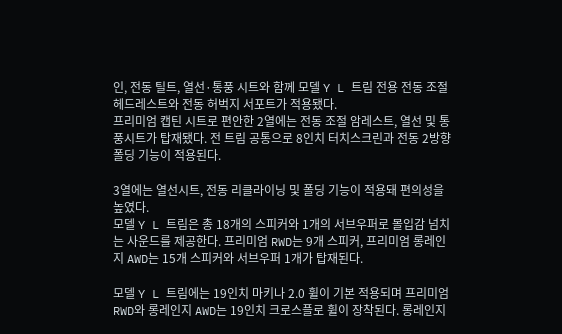인, 전동 틸트, 열선·통풍 시트와 함께 모델 Y L 트림 전용 전동 조절 헤드레스트와 전동 허벅지 서포트가 적용됐다.
프리미엄 캡틴 시트로 편안한 2열에는 전동 조절 암레스트, 열선 및 통풍시트가 탑재됐다. 전 트림 공통으로 8인치 터치스크린과 전동 2방향 폴딩 기능이 적용된다.

3열에는 열선시트, 전동 리클라이닝 및 폴딩 기능이 적용돼 편의성을 높였다.
모델 Y L 트림은 총 18개의 스피커와 1개의 서브우퍼로 몰입감 넘치는 사운드를 제공한다. 프리미엄 RWD는 9개 스피커, 프리미엄 롱레인지 AWD는 15개 스피커와 서브우퍼 1개가 탑재된다.

모델 Y L 트림에는 19인치 마키나 2.0 휠이 기본 적용되며 프리미엄 RWD와 롱레인지 AWD는 19인치 크로스플로 휠이 장착된다. 롱레인지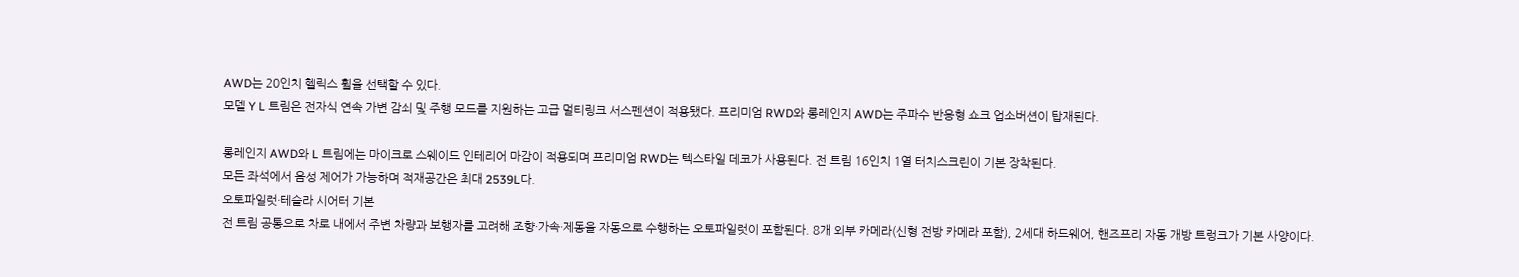AWD는 20인치 헬릭스 휠을 선택할 수 있다.
모델 Y L 트림은 전자식 연속 가변 감쇠 및 주행 모드를 지원하는 고급 멀티링크 서스펜션이 적용됐다. 프리미엄 RWD와 롱레인지 AWD는 주파수 반응형 쇼크 업소버션이 탑재된다.

롱레인지 AWD와 L 트림에는 마이크로 스웨이드 인테리어 마감이 적용되며 프리미엄 RWD는 텍스타일 데코가 사용된다. 전 트림 16인치 1열 터치스크린이 기본 장착된다.
모든 좌석에서 음성 제어가 가능하며 적재공간은 최대 2539L다.
오토파일럿·테슬라 시어터 기본
전 트림 공통으로 차로 내에서 주변 차량과 보행자를 고려해 조향·가속·제동을 자동으로 수행하는 오토파일럿이 포함된다. 8개 외부 카메라(신형 전방 카메라 포함), 2세대 하드웨어, 핸즈프리 자동 개방 트렁크가 기본 사양이다.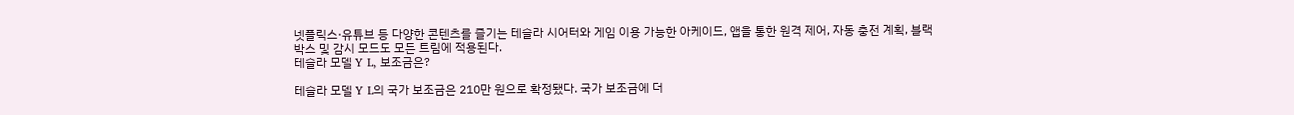넷플릭스·유튜브 등 다양한 콘텐츠를 즐기는 테슬라 시어터와 게임 이용 가능한 아케이드, 앱을 통한 원격 제어, 자동 충전 계획, 블랙박스 및 감시 모드도 모든 트림에 적용된다.
테슬라 모델 Y L, 보조금은?

테슬라 모델 Y L의 국가 보조금은 210만 원으로 확정됐다. 국가 보조금에 더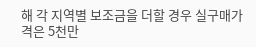해 각 지역별 보조금을 더할 경우 실구매가격은 5천만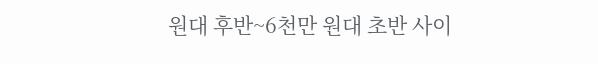원대 후반~6천만 원대 초반 사이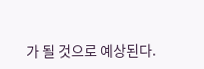가 될 것으로 예상된다.